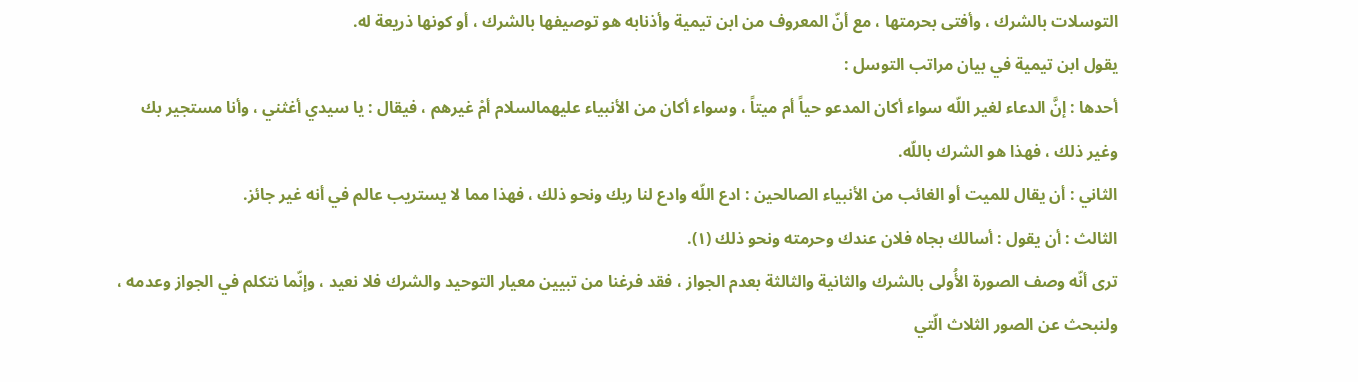التوسلات بالشرك ، وأفتى بحرمتها ، مع أنّ المعروف من ابن تيمية وأذنابه هو توصيفها بالشرك ، أو كونها ذريعة له.
يقول ابن تيمية في بيان مراتب التوسل :
أحدها : إنَّ الدعاء لغير اللّه سواء أكان المدعو حياً أم ميتاً ، وسواء أكان من الأنبياء عليهمالسلام أمْ غيرهم ، فيقال : يا سيدي أغثني ، وأنا مستجير بك وغير ذلك ، فهذا هو الشرك باللّه.
الثاني : أن يقال للميت أو الغائب من الأنبياء الصالحين : ادع اللّه وادع لنا ربك ونحو ذلك ، فهذا مما لا يستريب عالم في أنه غير جائز.
الثالث : أن يقول : أسالك بجاه فلان عندك وحرمته ونحو ذلك (١).
ترى أنّه وصف الصورة الأُولى بالشرك والثانية والثالثة بعدم الجواز ، فقد فرغنا من تبيين معيار التوحيد والشرك فلا نعيد ، وإنّما نتكلم في الجواز وعدمه ، ولنبحث عن الصور الثلاث الّتي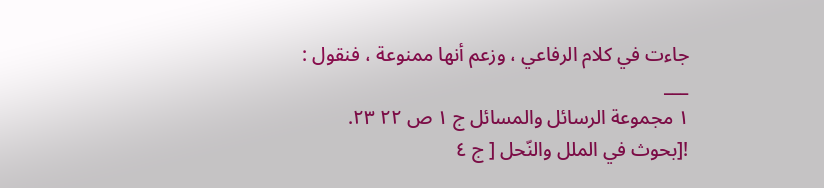جاءت في كلام الرفاعي ، وزعم أنها ممنوعة ، فنقول :
___
١ مجموعة الرسائل والمسائل ج ١ ص ٢٢ ٢٣.
![بحوث في الملل والنّحل [ ج ٤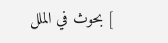] بحوث في الملل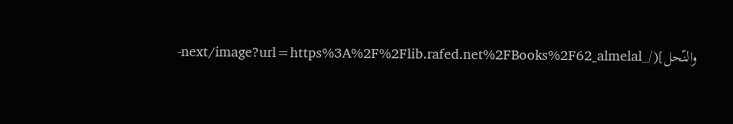والنّحل](/_next/image?url=https%3A%2F%2Flib.rafed.net%2FBooks%2F62_almelal-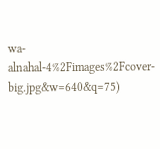wa-alnahal-4%2Fimages%2Fcover-big.jpg&w=640&q=75)